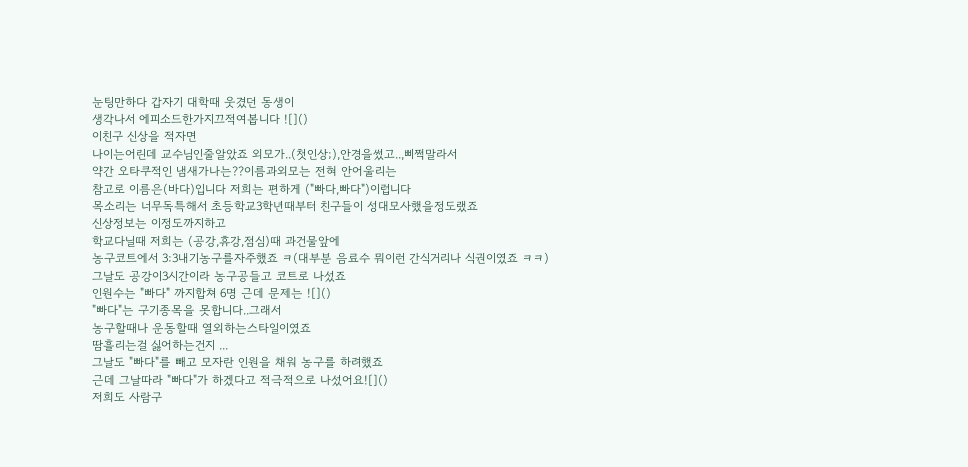눈팅만하다 갑자기 대학때 웃겼던 동생이
생각나서 에피소드한가지끄적여봅니다 ![]()
이친구 신상을 적자면
나이는어린데 교수님인줄알았죠 외모가..(첫인상;),안경을썼고..,삐쩍말라서
약간 오타쿠적인 냄새가나는??이름과외모는 전혀 안어울리는
참고로 이름은(바다)입니다 저희는 편하게 ("빠다,빠다")이럽니다
목소리는 너무독특해서 초등학교3학년때부터 친구들이 성대모사했을정도랬죠
신상정보는 이정도까지하고
학교다닐때 저희는 (공강,휴강,점심)때 과건물앞에
농구코트에서 3:3내기농구를자주했죠 ㅋ(대부분 음료수 뭐이런 간식거리나 식권이였죠 ㅋㅋ)
그날도 공강이3시간이라 농구공들고 코트로 나섰죠
인원수는 "빠다" 까지합쳐 6명 근데 문제는 ![]()
"빠다"는 구기종목을 못합니다..그래서
농구할때나 운동할때 열외하는스타일이였죠
땀흘리는걸 싫어하는건지 ...
그날도 "빠다"를 빼고 모자란 인원을 채워 농구를 하려했죠
근데 그날따라 "빠다"가 하겠다고 적극적으로 나섰어요![]()
저희도 사람구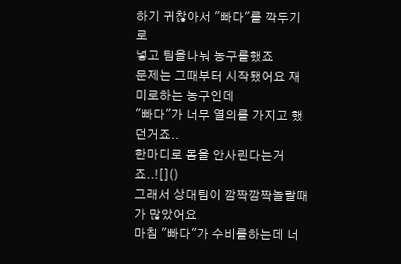하기 귀찮아서 "빠다"를 깍두기로
넣고 팀을나눠 농구를했죠
문제는 그때부터 시작됐어요 재미로하는 농구인데
"빠다"가 너무 열의를 가지고 했던거죠..
한마디로 몸을 안사린다는거죠..![]()
그래서 상대팀이 깜짝깜짝놀랄때가 많았어요
마침 "빠다"가 수비를하는데 너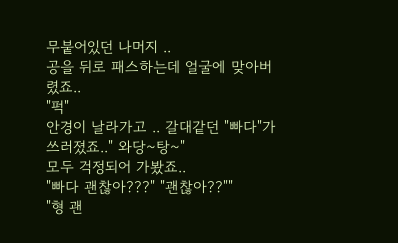무붙어있던 나머지 ..
공을 뒤로 패스하는데 얼굴에 맞아버렸죠..
"퍽"
안경이 날라가고 .. 갈대같던 "빠다"가 쓰러졌죠.." 와당~탕~"
모두 걱정되어 가봤죠..
"빠다 괜찮아???" "괜찮아??""
"형 괜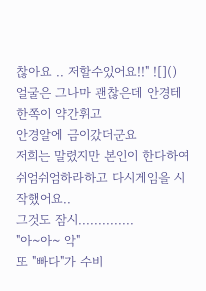찮아요 .. 저할수있어요!!" ![]()
얼굴은 그나마 괜찮은데 안경테한쪽이 약간휘고
안경알에 금이갔더군요
저희는 말렸지만 본인이 한다하여
쉬엄쉬엄하라하고 다시게임을 시작했어요..
그것도 잠시..............
"아~아~ 악"
또 "빠다"가 수비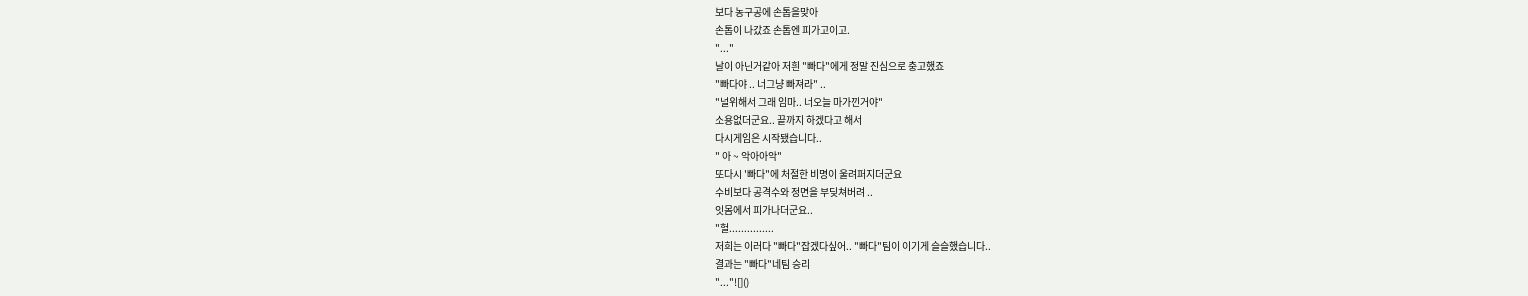보다 농구공에 손톱을맞아
손톱이 나갔죠 손톱엔 피가고이고.
"..."
날이 아닌거같아 저흰 "빠다"에게 정말 진심으로 충고했죠
"빠다야 .. 너그냥 빠져라" ..
"널위해서 그래 임마.. 너오늘 마가낀거야"
소용없더군요.. 끝까지 하겠다고 해서
다시게임은 시작됐습니다..
" 아 ~ 악아아악"
또다시 '빠다"에 처절한 비명이 울려퍼지더군요
수비보다 공격수와 정면을 부딪쳐버려 ..
잇몸에서 피가나더군요..
"헐...............
저희는 이러다 "빠다"잡겠다싶어.. "빠다"팀이 이기게 슬슬했습니다..
결과는 "빠다"네팀 승리
"..."![]()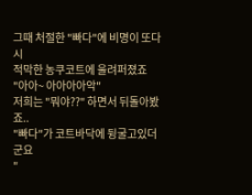그때 처절한 "빠다"에 비명이 또다시
적막한 농쿠코트에 울려퍼졌죠
"아아~ 아아아아악"
저희는 "뭐야??" 하면서 뒤돌아봤죠..
"빠다"가 코트바닥에 뒹굴고있더군요
"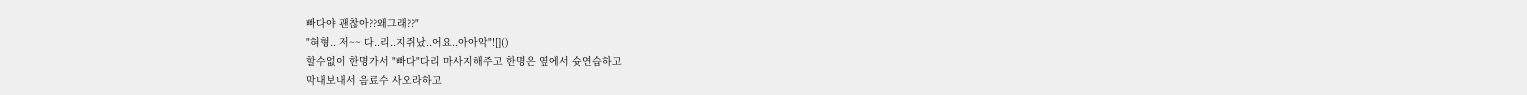빠다야 괜찮아??왜그래??"
"혀형.. 저~~ 다..리..지쥐났..어요..아아악"![]()
할수없이 한명가서 "빠다"다리 마사지해주고 한명은 옆에서 슛연습하고
막내보내서 음료수 사오라하고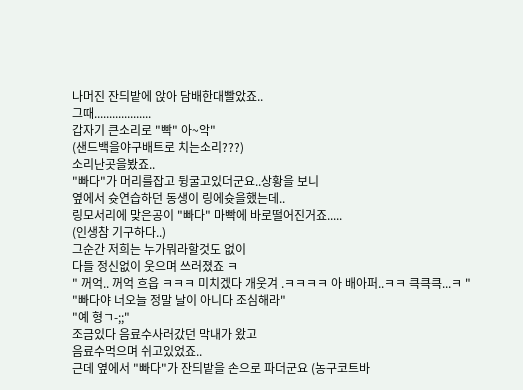나머진 잔듸밭에 앉아 담배한대빨았죠..
그때...................
갑자기 큰소리로 "빡" 아~악"
(샌드백을야구배트로 치는소리???)
소리난곳을봤죠..
"빠다"가 머리를잡고 뒹굴고있더군요..상황을 보니
옆에서 슛연습하던 동생이 링에슛을했는데..
링모서리에 맞은공이 "빠다" 마빡에 바로떨어진거죠.....
(인생참 기구하다..)
그순간 저희는 누가뭐라할것도 없이
다들 정신없이 웃으며 쓰러졌죠 ㅋ
" 꺼억.. 꺼억 흐읍 ㅋㅋㅋ 미치겠다 개웃겨 .ㅋㅋㅋㅋ 아 배아퍼..ㅋㅋ 큭큭큭...ㅋ "
"빠다야 너오늘 정말 날이 아니다 조심해라"
"예 형ㄱ-;;"
조금있다 음료수사러갔던 막내가 왔고
음료수먹으며 쉬고있었죠..
근데 옆에서 "빠다"가 잔듸밭을 손으로 파더군요 (농구코트바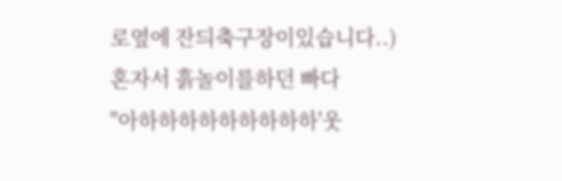로옆에 잔듸축구장이있습니다..)
혼자서 흙놀이를하던 빠다
"아하하하하하하하하하'웃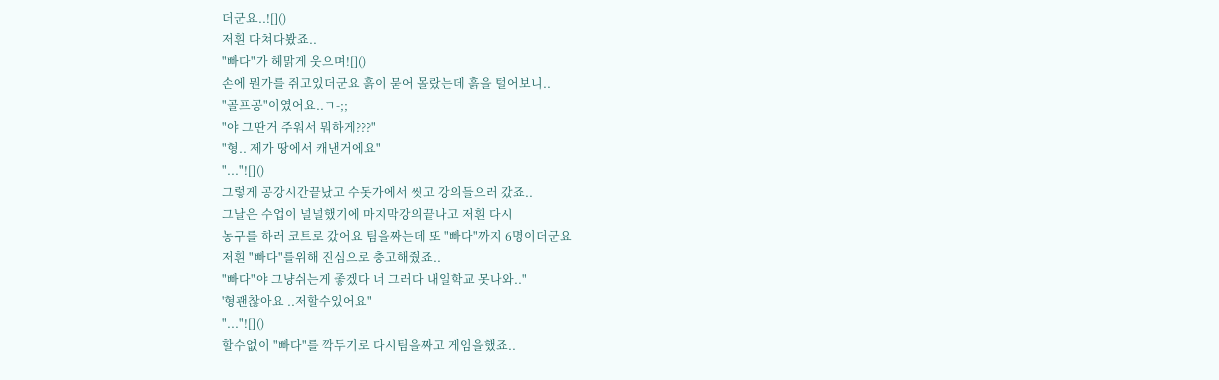더군요..![]()
저흰 다쳐다봤죠..
"빠다"가 헤맑게 웃으며![]()
손에 뭔가를 쥐고있더군요 흙이 묻어 몰랐는데 흙을 털어보니..
"골프공"이였어요..ㄱ-;;
"야 그딴거 주워서 뭐하게???"
"형.. 제가 땅에서 캐낸거에요"
"..."![]()
그렇게 공강시간끝났고 수돗가에서 씻고 강의들으러 갔죠..
그날은 수업이 널널했기에 마지막강의끝나고 저흰 다시
농구를 하러 코트로 갔어요 팀을짜는데 또 "빠다"까지 6명이더군요
저흰 "빠다"를위해 진심으로 충고해줬죠..
"빠다"야 그냥쉬는게 좋겠다 너 그러다 내일학교 못나와.."
'형괜찮아요 ..저할수있어요"
"..."![]()
할수없이 "빠다"를 깍두기로 다시팀을짜고 게임을했죠..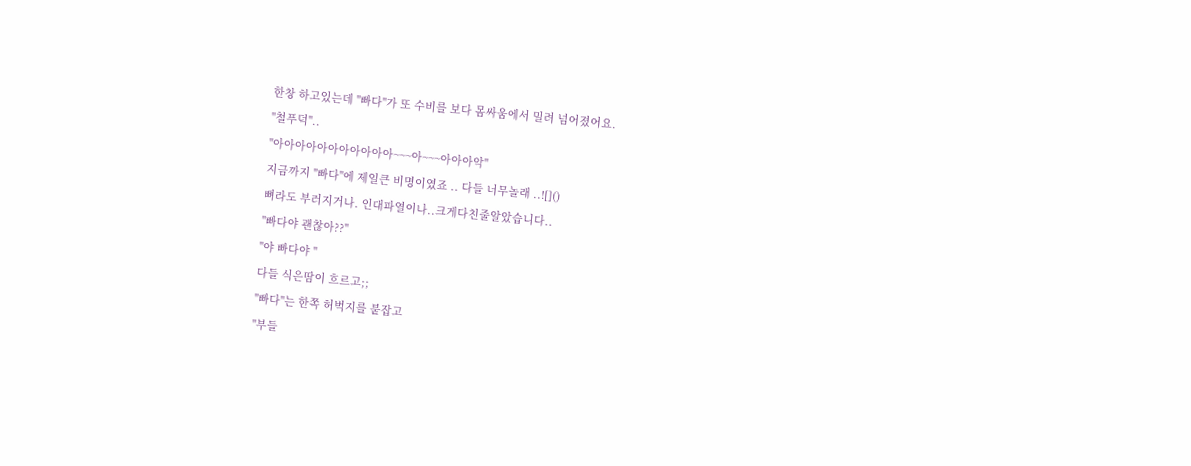한창 하고있는데 "빠다"가 또 수비를 보다 몸싸움에서 밀려 넘어졌어요.
"철푸덕"..
"아아아아아아아아아아아~~~아~~~아아아악"
지금까지 "빠다"에 제일큰 비명이였죠 .. 다들 너무놀래 ..![]()
뼈라도 부러지거나. 인대파열이나..크게다친줄알았습니다..
"빠다야 괜찮아??"
"야 빠다야 "
다들 식은땀이 흐르고;;
"빠다"는 한쪽 허벅지를 붙잡고
"부들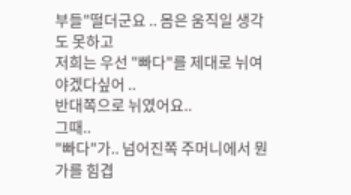부들"떨더군요 .. 몸은 움직일 생각도 못하고
저희는 우선 "빠다"를 제대로 뉘여야겠다싶어 ..
반대쪽으로 뉘였어요..
그때..
"빠다"가.. 넘어진쪽 주머니에서 뭔가를 힘겹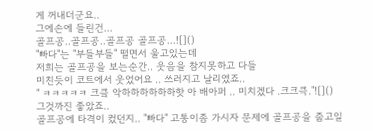게 꺼내더군요..
그에손에 들린건...
골프공..골프공..골프공 골프공...![]()
"빠다"는 "부들부들" 떨면서 울고있는데
저희는 골프공을 보는순간.. 웃음을 참지못하고 다들
미친듯이 코트에서 웃었어요 .. 쓰러지고 날리였죠..
" ㅋㅋㅋㅋㅋ 크킄 악하하하하하하핫 아 배아퍼 .. 미치겠다 .크크큭."![]()
그것까진 좋았죠..
골프공에 타격이 컸던지.. "빠다" 고통이좀 가시자 문제에 골프공을 줍고일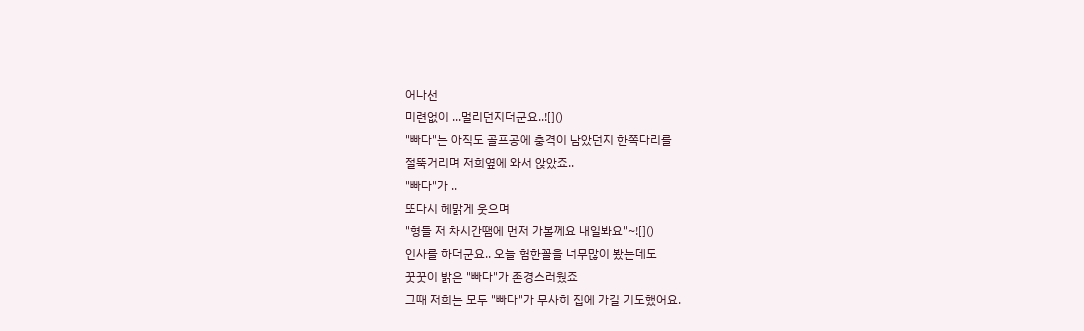어나선
미련없이 ...멀리던지더군요..![]()
"빠다"는 아직도 골프공에 충격이 남았던지 한쪽다리를
절뚝거리며 저희옆에 와서 앉았죠..
"빠다"가 ..
또다시 헤맑게 웃으며
"형들 저 차시간땜에 먼저 가볼께요 내일봐요"~![]()
인사를 하더군요.. 오늘 험한꼴을 너무많이 봤는데도
꿋꿋이 밝은 "빠다"가 존경스러웠죠
그때 저희는 모두 "빠다"가 무사히 집에 가길 기도했어요.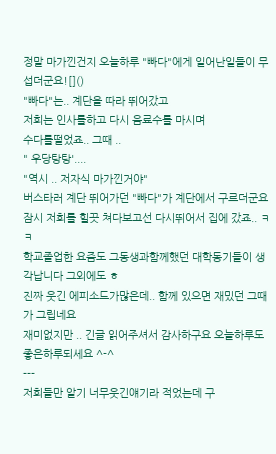정말 마가낀건지 오늘하루 "빠다"에게 일어난일들이 무섭더군요![]()
"빠다"는.. 계단을 따라 뛰어갔고
저희는 인사를하고 다시 음료수를 마시며
수다를떨었죠.. 그때 ..
" 우당탕탕'....
"역시 .. 저자식 마가낀거야"
버스타러 계단 뛰어가던 "빠다"가 계단에서 구르더군요
잠시 저희를 힐끗 쳐다보고선 다시뛰어서 집에 갔죠.. ㅋㅋ
학교졸업한 요즘도 그동생과함께했던 대학동기들이 생각납니다 그외에도 ㅎ
진짜 웃긴 에피소드가많은데.. 함께 있으면 재밌던 그때가 그립네요
재미없지만 .. 긴글 읽어주셔서 감사하구요 오늘하루도 좋은하루되세요 ^-^
---
저희들만 알기 너무웃긴얘기라 적었는데 구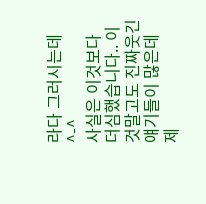라다 그러시는데 ^-^
사실은 이것보다 더심했습니다.. 이것말고도 진짜웃긴얘기들이 많은데
제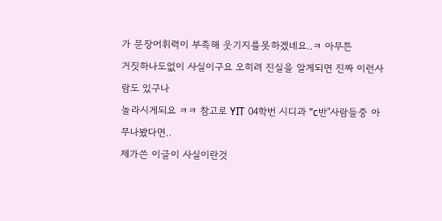가 문장어휘력이 부족해 웃기지를못하겠네요..ㅋ 아무튼
거짓하나도없이 사실이구요 오히려 진실을 알게되면 진짜 이런사람도 있구나
놀라시게되요 ㅋㅋ 참고로 YIT 04학번 시디과 "c반"사람들중 아무나봤다면..
제가쓴 이글이 사실이란것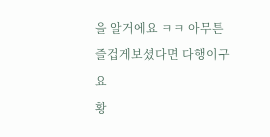을 알거에요 ㅋㅋ 아무튼 즐겁게보셨다면 다행이구요
황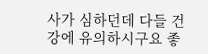사가 심하던데 다들 건강에 유의하시구요 좋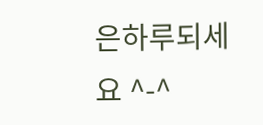은하루되세요 ^-^